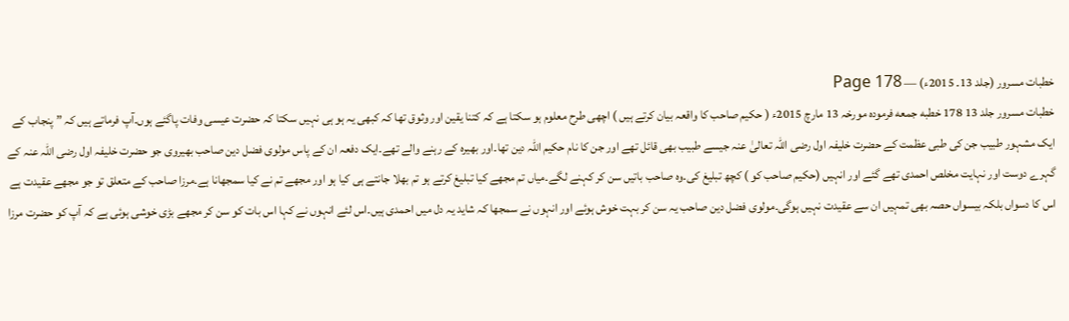خطبات مسرور (جلد 13۔ 2015ء) — Page 178
خطبات مسرور جلد 13 178 خطبه جمعه فرمودہ مورخہ 13 مارچ 2015ء ( حکیم صاحب کا واقعہ بیان کرتے ہیں ) اچھی طرح معلوم ہو سکتا ہے کہ کتنا یقین اور وثوق تھا کہ کبھی یہ ہو ہی نہیں سکتا کہ حضرت عیسی وفات پاگئے ہوں۔آپ فرماتے ہیں کہ ” پنجاب کے ایک مشہور طبیب جن کی طبی عظمت کے حضرت خلیفہ اول رضی اللہ تعالیٰ عنہ جیسے طبیب بھی قائل تھے اور جن کا نام حکیم اللہ دین تھا۔اور بھیرہ کے رہنے والے تھے۔ایک دفعہ ان کے پاس مولوی فضل دین صاحب بھیروی جو حضرت خلیفہ اول رضی اللہ عنہ کے گہرے دوست اور نہایت مخلص احمدی تھے گئے اور انہیں (حکیم صاحب کو ) کچھ تبلیغ کی۔وہ صاحب باتیں سن کر کہنے لگے۔میاں تم مجھے کیا تبلیغ کرتے ہو تم بھلا جانتے ہی کیا ہو اور مجھے تم نے کیا سمجھانا ہے۔مرزا صاحب کے متعلق تو جو مجھے عقیدت ہے اس کا دسواں بلکہ بیسواں حصہ بھی تمہیں ان سے عقیدت نہیں ہوگی۔مولوی فضل دین صاحب یہ سن کر بہت خوش ہوئے اور انہوں نے سمجھا کہ شاید یہ دل میں احمدی ہیں۔اس لئے انہوں نے کہا اس بات کو سن کر مجھے بڑی خوشی ہوئی ہے کہ آپ کو حضرت مرزا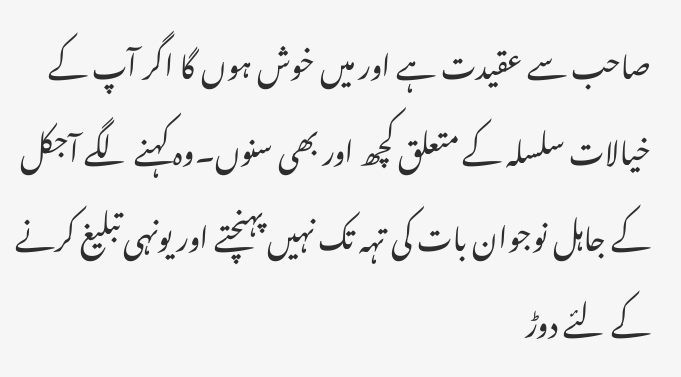صاحب سے عقیدت ہے اور میں خوش ہوں گا اگر آپ کے خیالات سلسلہ کے متعلق کچھ اور بھی سنوں۔وہ کہنے لگے آجکل کے جاہل نوجوان بات کی تہہ تک نہیں پہنچتے اور یونہی تبلیغ کرنے کے لئے دوڑ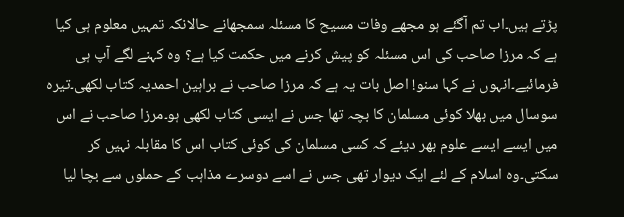پڑتے ہیں۔اب تم آگئے ہو مجھے وفات مسیح کا مسئلہ سمجھانے حالانکہ تمہیں معلوم ہی کیا ہے کہ مرزا صاحب کی اس مسئلہ کو پیش کرنے میں حکمت کیا ہے؟ وہ کہنے لگے آپ ہی فرمائیے۔انہوں نے کہا سنو! اصل بات یہ ہے کہ مرزا صاحب نے براہین احمدیہ کتاب لکھی۔تیرہ سوسال میں بھلا کوئی مسلمان کا بچہ تھا جس نے ایسی کتاب لکھی ہو۔مرزا صاحب نے اس میں ایسے ایسے علوم بھر دیئے کہ کسی مسلمان کی کوئی کتاب اس کا مقابلہ نہیں کر سکتی۔وہ اسلام کے لئے ایک دیوار تھی جس نے اسے دوسرے مذاہب کے حملوں سے بچا لیا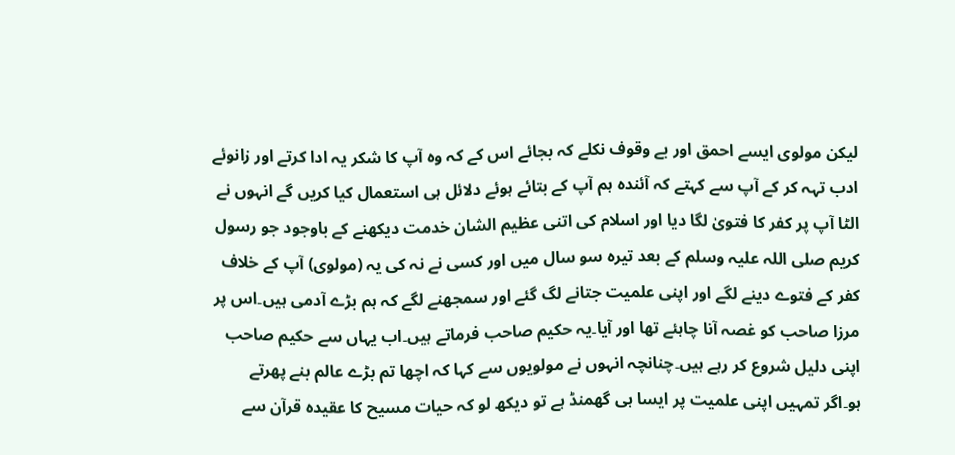لیکن مولوی ایسے احمق اور بے وقوف نکلے کہ بجائے اس کے کہ وہ آپ کا شکر یہ ادا کرتے اور زانوئے ادب تہہ کر کے آپ سے کہتے کہ آئندہ ہم آپ کے بتائے ہوئے دلائل ہی استعمال کیا کریں گے انہوں نے الٹا آپ پر کفر کا فتویٰ لگا دیا اور اسلام کی اتنی عظیم الشان خدمت دیکھنے کے باوجود جو رسول کریم صلی اللہ علیہ وسلم کے بعد تیرہ سو سال میں اور کسی نے نہ کی یہ (مولوی) آپ کے خلاف کفر کے فتوے دینے لگے اور اپنی علمیت جتانے لگ گئے اور سمجھنے لگے کہ ہم بڑے آدمی ہیں۔اس پر مرزا صاحب کو غصہ آنا چاہئے تھا اور آیا۔یہ حکیم صاحب فرماتے ہیں۔اب یہاں سے حکیم صاحب اپنی دلیل شروع کر رہے ہیں۔چنانچہ انہوں نے مولویوں سے کہا کہ اچھا تم بڑے عالم بنے پھرتے ہو۔اگر تمہیں اپنی علمیت پر ایسا ہی گھمنڈ ہے تو دیکھ لو کہ حیات مسیح کا عقیدہ قرآن سے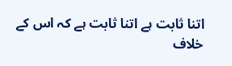اتنا ثابت ہے اتنا ثابت ہے کہ اس کے خلاف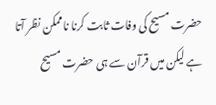حضرت مسیح کی وفات ثابت کرنا ناممکن نظر آتا ہے لیکن میں قرآن سے ہی حضرت مسیح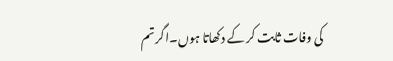کی وفات ثابت کر کے دکھاتا ہوں۔اگر تم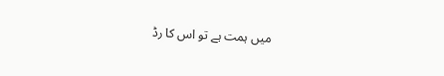میں ہمت ہے تو اس کا رڈ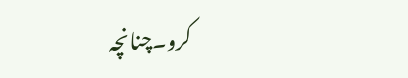کرو۔چنانچہ